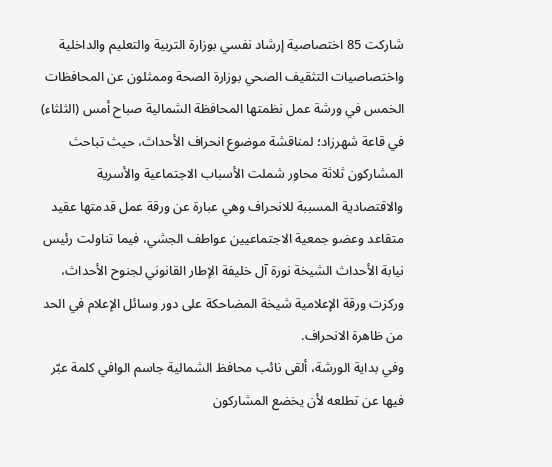شاركت 85 اختصاصية إرشاد نفسي بوزارة التربية والتعليم والداخلية واختصاصيات التثقيف الصحي بوزارة الصحة وممثلون عن المحافظات الخمس في ورشة عمل نظمتها المحافظة الشمالية صباح أمس (الثلثاء) في قاعة شهرزاد؛ لمناقشة موضوع انحراف الأحداث، حيث تباحث المشاركون ثلاثة محاور شملت الأسباب الاجتماعية والأسرية والاقتصادية المسببة للانحراف وهي عبارة عن ورقة عمل قدمتها عقيد متقاعد وعضو جمعية الاجتماعيين عواطف الجشي، فيما تناولت رئيس نيابة الأحداث الشيخة نورة آل خليفة الإطار القانوني لجنوح الأحداث، وركزت ورقة الإعلامية شيخة المضاحكة على دور وسائل الإعلام في الحد من ظاهرة الانحراف.
وفي بداية الورشة، ألقى نائب محافظ الشمالية جاسم الوافي كلمة عبّر فيها عن تطلعه لأن يخضع المشاركون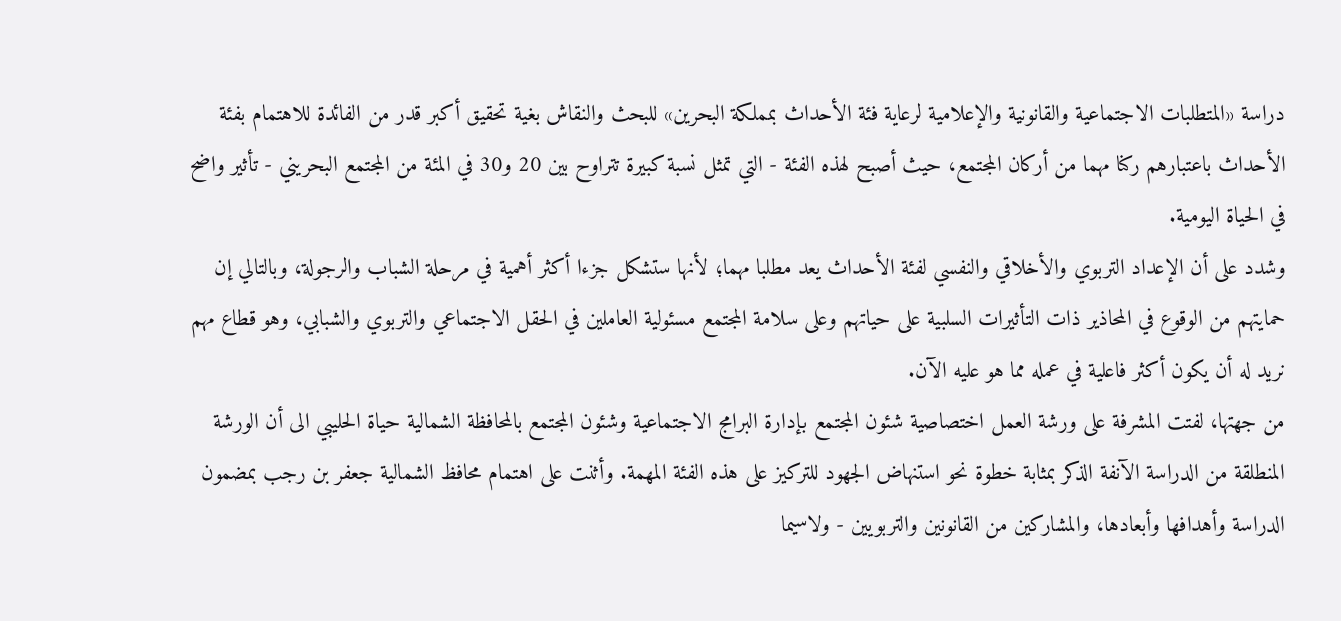دراسة «المتطلبات الاجتماعية والقانونية والإعلامية لرعاية فئة الأحداث بمملكة البحرين» للبحث والنقاش بغية تحقيق أكبر قدر من الفائدة للاهتمام بفئة الأحداث باعتبارهم ركنا مهما من أركان المجتمع، حيث أصبح لهذه الفئة - التي تمثل نسبة كبيرة تتراوح بين 20 و30 في المئة من المجتمع البحريني - تأثير واضح في الحياة اليومية.
وشدد على أن الإعداد التربوي والأخلاقي والنفسي لفئة الأحداث يعد مطلبا مهما؛ لأنها ستشكل جزءا أكثر أهمية في مرحلة الشباب والرجولة، وبالتالي إن حمايتهم من الوقوع في المحاذير ذات التأثيرات السلبية على حياتهم وعلى سلامة المجتمع مسئولية العاملين في الحقل الاجتماعي والتربوي والشبابي، وهو قطاع مهم نريد له أن يكون أكثر فاعلية في عمله مما هو عليه الآن.
من جهتها، لفتت المشرفة على ورشة العمل اختصاصية شئون المجتمع بإدارة البرامج الاجتماعية وشئون المجتمع بالمحافظة الشمالية حياة الحليبي الى أن الورشة المنطلقة من الدراسة الآنفة الذكر بمثابة خطوة نحو استنهاض الجهود للتركيز على هذه الفئة المهمة. وأثنت على اهتمام محافظ الشمالية جعفر بن رجب بمضمون الدراسة وأهدافها وأبعادها، والمشاركين من القانونين والتربويين - ولاسيما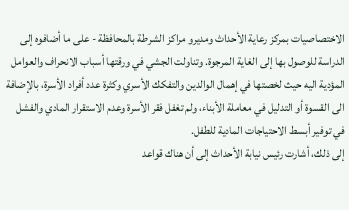الاختصاصيات بمركز رعاية الأحداث ومديرو مراكز الشرطة بالمحافظة - على ما أضافوه إلى الدراسة للوصول بها إلى الغاية المرجوة. وتناولت الجشي في ورقتها أسباب الانحراف والعوامل المؤدية اليه حيث لخصتها في إهمال الوالدين والتفكك الأسري وكثرة عدد أفراد الأسرة، بالإضافة الى القسوة أو التدليل في معاملة الأبناء، ولم تغفل فقر الأسرة وعدم الاستقرار المادي والفشل في توفير أبسط الاحتياجات المادية للطفل.
إلى ذلك، أشارت رئيس نيابة الأحداث إلى أن هناك قواعد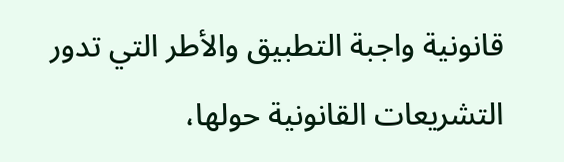قانونية واجبة التطبيق والأطر التي تدور التشريعات القانونية حولها،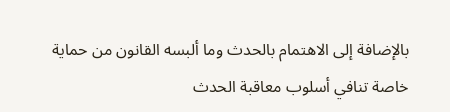بالإضافة إلى الاهتمام بالحدث وما ألبسه القانون من حماية خاصة تنافي أسلوب معاقبة الحدث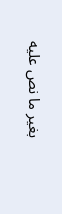بغير ما نص عليه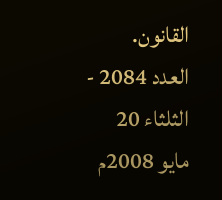القانون.
العدد 2084 - الثلثاء 20 مايو 2008م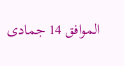الموافق 14 جمادى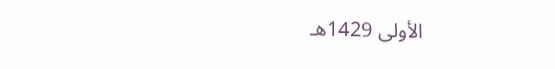الأولى 1429هـ